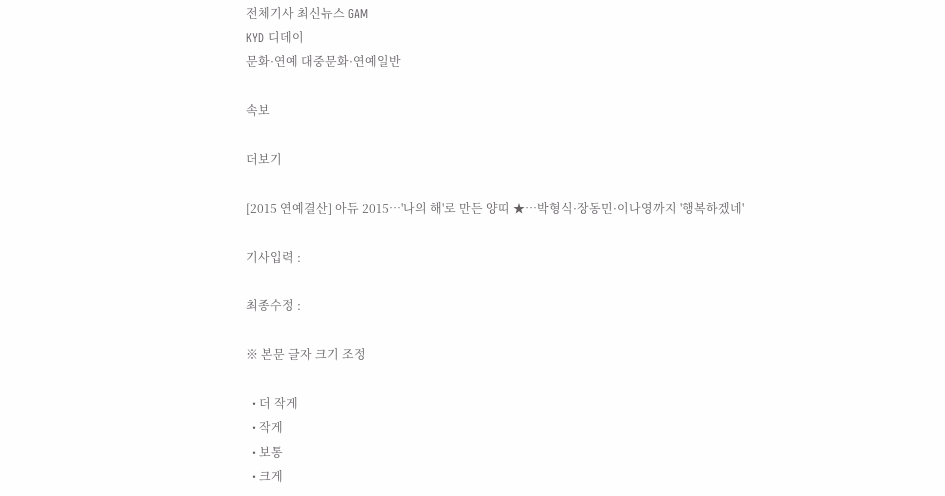전체기사 최신뉴스 GAM
KYD 디데이
문화·연예 대중문화·연예일반

속보

더보기

[2015 연예결산] 아듀 2015…'나의 해'로 만든 양띠 ★…박형식·장동민·이나영까지 '행복하겠네'

기사입력 :

최종수정 :

※ 본문 글자 크기 조정

  • 더 작게
  • 작게
  • 보통
  • 크게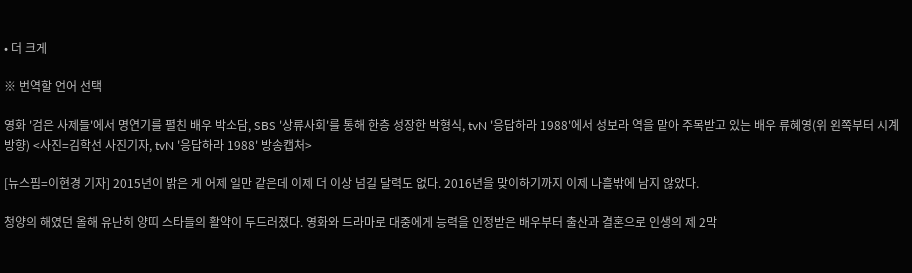• 더 크게

※ 번역할 언어 선택

영화 '검은 사제들'에서 명연기를 펼친 배우 박소담, SBS '상류사회'를 통해 한층 성장한 박형식, tvN '응답하라 1988'에서 성보라 역을 맡아 주목받고 있는 배우 류혜영(위 왼쪽부터 시계방향) <사진=김학선 사진기자, tvN '응답하라 1988' 방송캡처>

[뉴스핌=이현경 기자] 2015년이 밝은 게 어제 일만 같은데 이제 더 이상 넘길 달력도 없다. 2016년을 맞이하기까지 이제 나흘밖에 남지 않았다.

청양의 해였던 올해 유난히 양띠 스타들의 활약이 두드러졌다. 영화와 드라마로 대중에게 능력을 인정받은 배우부터 출산과 결혼으로 인생의 제 2막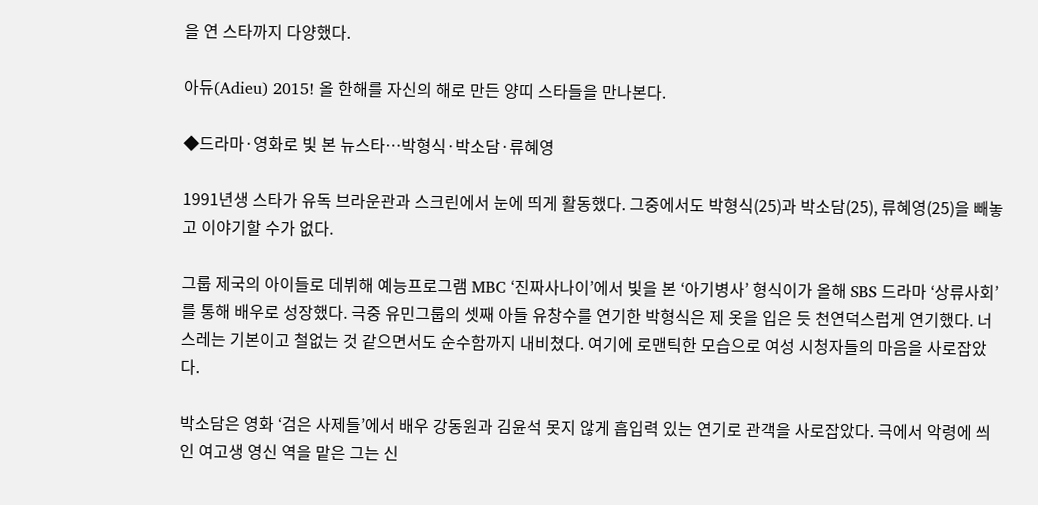을 연 스타까지 다양했다.

아듀(Adieu) 2015! 올 한해를 자신의 해로 만든 양띠 스타들을 만나본다.

◆드라마·영화로 빛 본 뉴스타…박형식·박소담·류혜영

1991년생 스타가 유독 브라운관과 스크린에서 눈에 띄게 활동했다. 그중에서도 박형식(25)과 박소담(25), 류혜영(25)을 빼놓고 이야기할 수가 없다.

그룹 제국의 아이들로 데뷔해 예능프로그램 MBC ‘진짜사나이’에서 빛을 본 ‘아기병사’ 형식이가 올해 SBS 드라마 ‘상류사회’를 통해 배우로 성장했다. 극중 유민그룹의 셋째 아들 유창수를 연기한 박형식은 제 옷을 입은 듯 천연덕스럽게 연기했다. 너스레는 기본이고 철없는 것 같으면서도 순수함까지 내비쳤다. 여기에 로맨틱한 모습으로 여성 시청자들의 마음을 사로잡았다.

박소담은 영화 ‘검은 사제들’에서 배우 강동원과 김윤석 못지 않게 흡입력 있는 연기로 관객을 사로잡았다. 극에서 악령에 씌인 여고생 영신 역을 맡은 그는 신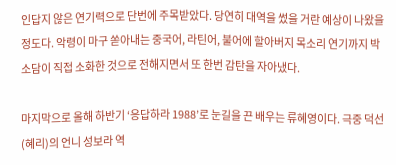인답지 않은 연기력으로 단번에 주목받았다. 당연히 대역을 썼을 거란 예상이 나왔을 정도다. 악령이 마구 쏟아내는 중국어, 라틴어, 불어에 할아버지 목소리 연기까지 박소담이 직접 소화한 것으로 전해지면서 또 한번 감탄을 자아냈다.

마지막으로 올해 하반기 ‘응답하라 1988’로 눈길을 끈 배우는 류혜영이다. 극중 덕선(혜리)의 언니 성보라 역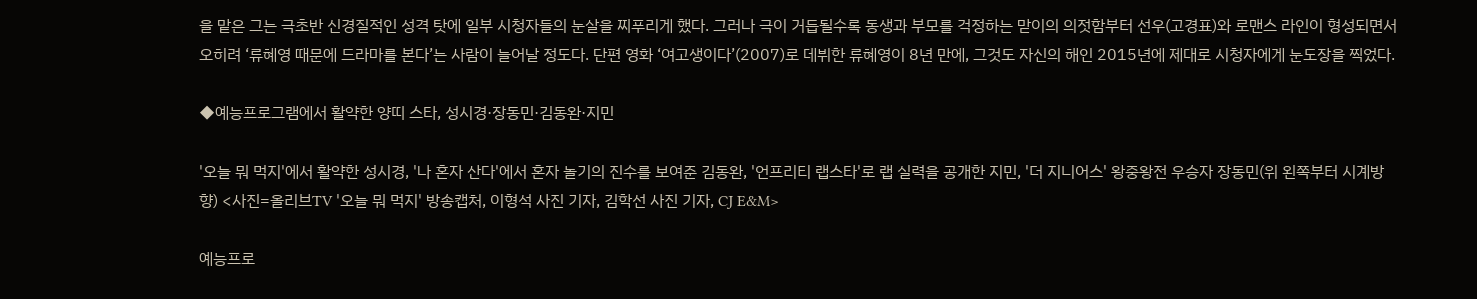을 맡은 그는 극초반 신경질적인 성격 탓에 일부 시청자들의 눈살을 찌푸리게 했다. 그러나 극이 거듭될수록 동생과 부모를 걱정하는 맏이의 의젓함부터 선우(고경표)와 로맨스 라인이 형성되면서 오히려 ‘류혜영 때문에 드라마를 본다’는 사람이 늘어날 정도다. 단편 영화 ‘여고생이다’(2007)로 데뷔한 류혜영이 8년 만에, 그것도 자신의 해인 2015년에 제대로 시청자에게 눈도장을 찍었다.

◆예능프로그램에서 활약한 양띠 스타, 성시경·장동민·김동완·지민

'오늘 뭐 먹지'에서 활약한 성시경, '나 혼자 산다'에서 혼자 놀기의 진수를 보여준 김동완, '언프리티 랩스타'로 랩 실력을 공개한 지민, '더 지니어스' 왕중왕전 우승자 장동민(위 왼쪽부터 시계방향) <사진=올리브TV '오늘 뭐 먹지' 방송캡처, 이형석 사진 기자, 김학선 사진 기자, CJ E&M>

예능프로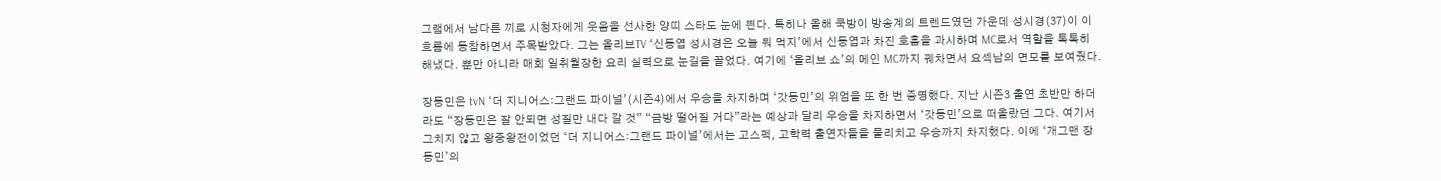그램에서 남다른 끼로 시청자에게 웃음을 선사한 양띠 스타도 눈에 띈다. 특히나 올해 쿡방이 방송계의 트렌드였던 가운데 성시경(37)이 이 흐름에 동참하면서 주목받았다. 그는 올리브TV ‘신동엽 성시경은 오늘 뭐 먹지’에서 신동엽과 차진 호흡을 과시하며 MC로서 역할을 톡톡히 해냈다. 뿐만 아니라 매회 일취월장한 요리 실력으로 눈길을 끌었다. 여기에 ‘올리브 쇼’의 메인 MC까지 꿰차면서 요섹남의 면모를 보여줬다.

장동민은 tvN ‘더 지니어스:그랜드 파이널’(시즌4)에서 우승을 차지하며 ‘갓동민’의 위엄을 또 한 번 증명했다. 지난 시즌3 출연 초반만 하더라도 “장동민은 잘 안되면 성질만 내다 갈 것” “금방 떨어질 거다”라는 예상과 달리 우승을 차지하면서 ‘갓동민’으로 떠올랐던 그다. 여기서 그치지 않고 왕중왕전이었던 ‘더 지니어스:그랜드 파이널’에서는 고스펙, 고학력 출연자들을 물리치고 우승까지 차지했다. 이에 ‘개그맨 장동민’의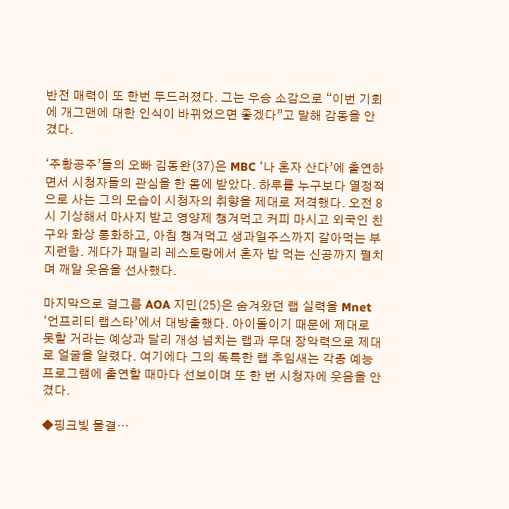반전 매력이 또 한번 두드러졌다. 그는 우승 소감으로 “이번 기회에 개그맨에 대한 인식이 바뀌었으면 좋겠다”고 말해 감동을 안겼다.

‘주황공주’들의 오빠 김동완(37)은 MBC ‘나 혼자 산다’에 출연하면서 시청자들의 관심을 한 몸에 받았다. 하루를 누구보다 열정적으로 사는 그의 모습이 시청자의 취향을 제대로 저격했다. 오전 8시 기상해서 마사지 받고 영양제 챙겨먹고 커피 마시고 외국인 친구와 화상 통화하고, 아침 챙겨먹고 생과일주스까지 갈아먹는 부지런함. 게다가 패밀리 레스토랑에서 혼자 밥 먹는 신공까지 펼치며 깨알 웃음을 선사했다.

마지막으로 걸그룹 AOA 지민(25)은 숨겨왔던 랩 실력을 Mnet ‘언프리티 랩스타’에서 대방출했다. 아이돌이기 때문에 제대로 못할 거라는 예상과 달리 개성 넘치는 랩과 무대 장악력으로 제대로 얼굴을 알렸다. 여기에다 그의 독특한 랩 추임새는 각종 예능 프로그램에 출연할 때마다 선보이며 또 한 번 시청자에 웃음을 안겼다.

◆핑크빛 물결…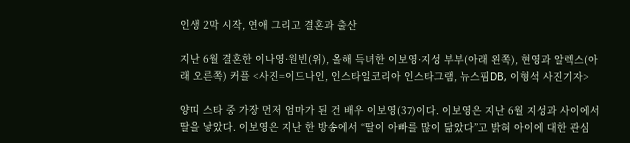인생 2막 시작, 연애 그리고 결혼과 출산

지난 6월 결혼한 이나영·원빈(위), 올해 득녀한 이보영·지성 부부(아래 왼쪽), 현영과 알렉스(아래 오른쪽) 커플 <사진=이드나인, 인스타일코리아 인스타그램, 뉴스핌DB, 이형석 사진기자>

양띠 스타 중 가장 먼저 엄마가 된 건 배우 이보영(37)이다. 이보영은 지난 6월 지성과 사이에서 딸을 낳았다. 이보영은 지난 한 방송에서 “딸이 아빠를 많이 닮았다”고 밝혀 아이에 대한 관심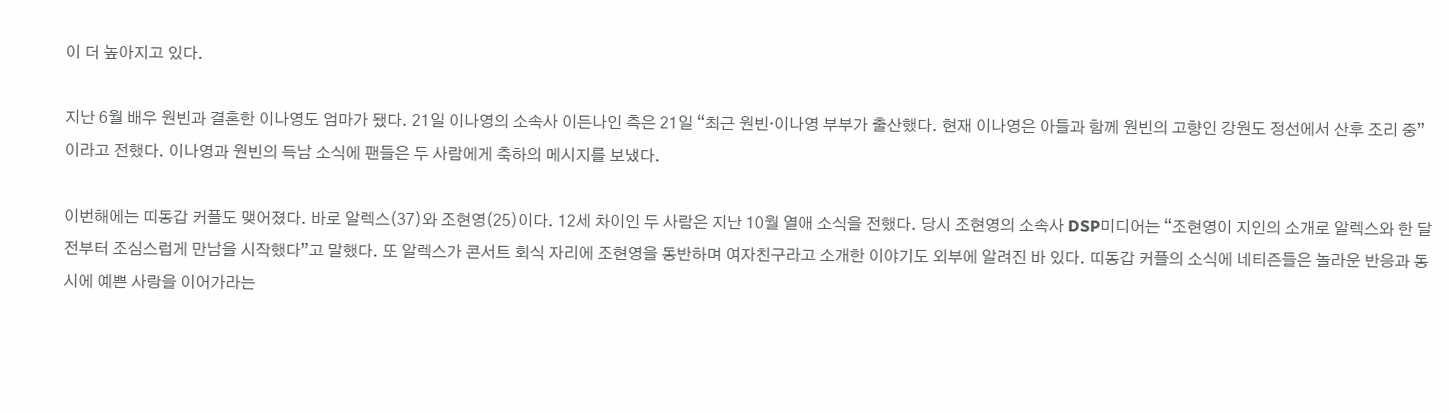이 더 높아지고 있다.

지난 6월 배우 원빈과 결혼한 이나영도 엄마가 됐다. 21일 이나영의 소속사 이든나인 측은 21일 “최근 원빈‧이나영 부부가 출산했다. 현재 이나영은 아들과 함께 원빈의 고향인 강원도 정선에서 산후 조리 중”이라고 전했다. 이나영과 원빈의 득남 소식에 팬들은 두 사람에게 축하의 메시지를 보냈다.

이번해에는 띠동갑 커플도 맺어졌다. 바로 알렉스(37)와 조현영(25)이다. 12세 차이인 두 사람은 지난 10월 열애 소식을 전했다. 당시 조현영의 소속사 DSP미디어는 “조현영이 지인의 소개로 알렉스와 한 달 전부터 조심스럽게 만남을 시작했다”고 말했다. 또 알렉스가 콘서트 회식 자리에 조현영을 동반하며 여자친구라고 소개한 이야기도 외부에 알려진 바 있다. 띠동갑 커플의 소식에 네티즌들은 놀라운 반응과 동시에 예쁜 사랑을 이어가라는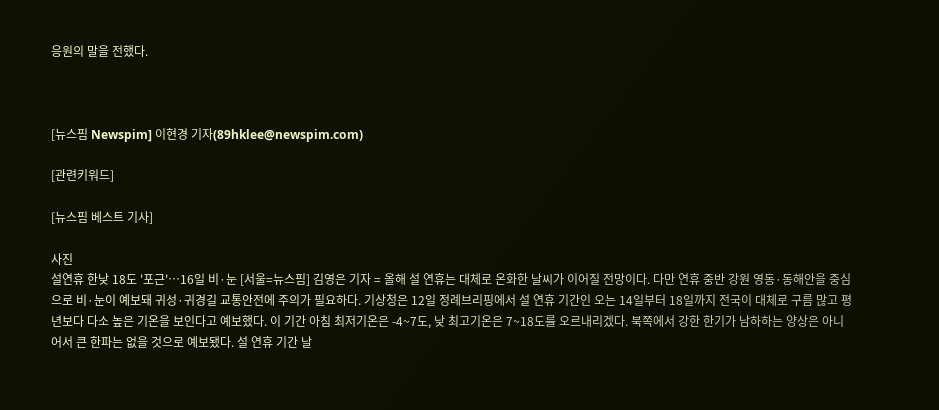응원의 말을 전했다.



[뉴스핌 Newspim] 이현경 기자(89hklee@newspim.com)

[관련키워드]

[뉴스핌 베스트 기사]

사진
설연휴 한낮 18도 '포근'…16일 비·눈 [서울=뉴스핌] 김영은 기자 = 올해 설 연휴는 대체로 온화한 날씨가 이어질 전망이다. 다만 연휴 중반 강원 영동·동해안을 중심으로 비·눈이 예보돼 귀성·귀경길 교통안전에 주의가 필요하다. 기상청은 12일 정례브리핑에서 설 연휴 기간인 오는 14일부터 18일까지 전국이 대체로 구름 많고 평년보다 다소 높은 기온을 보인다고 예보했다. 이 기간 아침 최저기온은 -4~7도, 낮 최고기온은 7~18도를 오르내리겠다. 북쪽에서 강한 한기가 남하하는 양상은 아니어서 큰 한파는 없을 것으로 예보됐다. 설 연휴 기간 날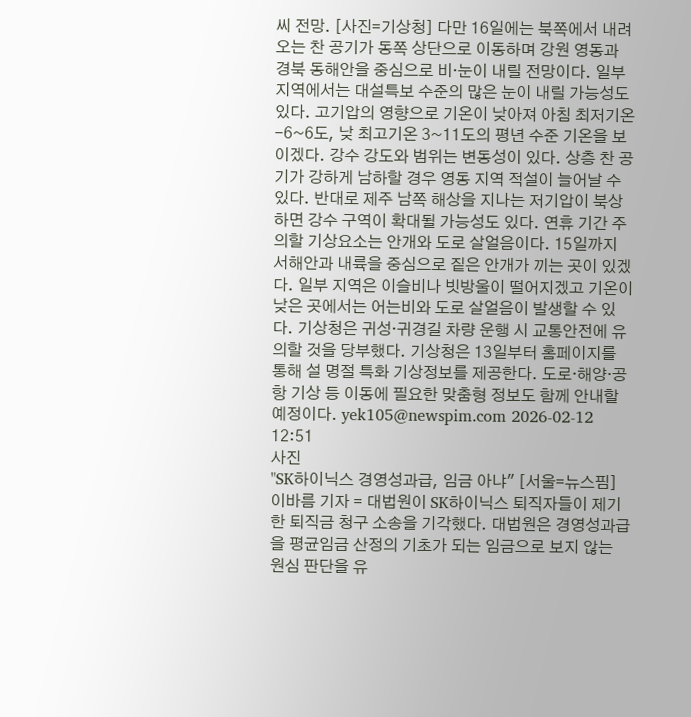씨 전망. [사진=기상청] 다만 16일에는 북쪽에서 내려오는 찬 공기가 동쪽 상단으로 이동하며 강원 영동과 경북 동해안을 중심으로 비·눈이 내릴 전망이다. 일부 지역에서는 대설특보 수준의 많은 눈이 내릴 가능성도 있다. 고기압의 영향으로 기온이 낮아져 아침 최저기온 -6~6도, 낮 최고기온 3~11도의 평년 수준 기온을 보이겠다. 강수 강도와 범위는 변동성이 있다. 상층 찬 공기가 강하게 남하할 경우 영동 지역 적설이 늘어날 수 있다. 반대로 제주 남쪽 해상을 지나는 저기압이 북상하면 강수 구역이 확대될 가능성도 있다. 연휴 기간 주의할 기상요소는 안개와 도로 살얼음이다. 15일까지 서해안과 내륙을 중심으로 짙은 안개가 끼는 곳이 있겠다. 일부 지역은 이슬비나 빗방울이 떨어지겠고 기온이 낮은 곳에서는 어는비와 도로 살얼음이 발생할 수 있다. 기상청은 귀성·귀경길 차량 운행 시 교통안전에 유의할 것을 당부했다. 기상청은 13일부터 홈페이지를 통해 설 명절 특화 기상정보를 제공한다. 도로·해양·공항 기상 등 이동에 필요한 맞춤형 정보도 함께 안내할 예정이다. yek105@newspim.com 2026-02-12 12:51
사진
"SK하이닉스 경영성과급, 임금 아냐" [서울=뉴스핌] 이바름 기자 = 대법원이 SK하이닉스 퇴직자들이 제기한 퇴직금 청구 소송을 기각했다. 대법원은 경영성과급을 평균임금 산정의 기초가 되는 임금으로 보지 않는 원심 판단을 유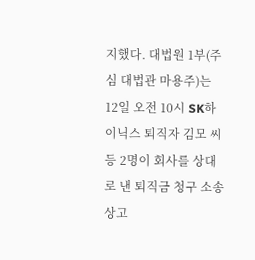지했다. 대법원 1부(주심 대법관 마용주)는 12일 오전 10시 SK하이닉스 퇴직자 김모 씨 등 2명이 회사를 상대로 낸 퇴직금 청구 소송 상고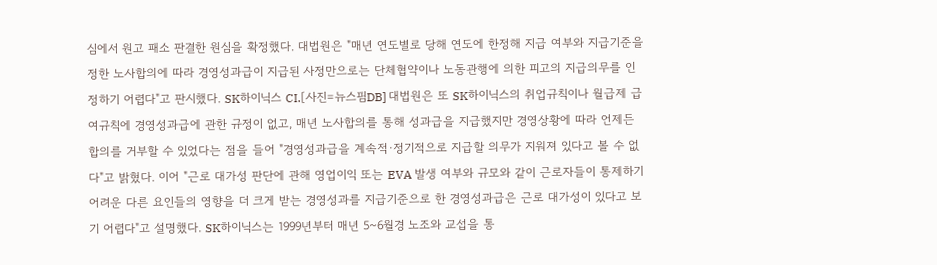심에서 원고 패소 판결한 원심을 확정했다. 대법원은 "매년 연도별로 당해 연도에 한정해 지급 여부와 지급기준을 정한 노사합의에 따라 경영성과급이 지급된 사정만으로는 단체협약이나 노동관행에 의한 피고의 지급의무를 인정하기 어렵다"고 판시했다. SK하이닉스 CI.[사진=뉴스핌DB] 대법원은 또 SK하이닉스의 취업규칙이나 월급제 급여규칙에 경영성과급에 관한 규정이 없고, 매년 노사합의를 통해 성과급을 지급했지만 경영상황에 따라 언제든 합의를 거부할 수 있었다는 점을 들어 "경영성과급을 계속적·정기적으로 지급할 의무가 지워져 있다고 볼 수 없다"고 밝혔다. 이어 "근로 대가성 판단에 관해 영업이익 또는 EVA 발생 여부와 규모와 같이 근로자들이 통제하기 어려운 다른 요인들의 영향을 더 크게 받는 경영성과를 지급기준으로 한 경영성과급은 근로 대가성이 있다고 보기 어렵다"고 설명했다. SK하이닉스는 1999년부터 매년 5~6월경 노조와 교섭을 통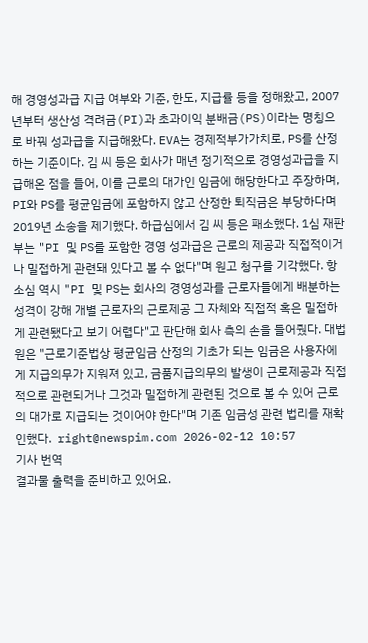해 경영성과급 지급 여부와 기준, 한도, 지급률 등을 정해왔고, 2007년부터 생산성 격려금(PI)과 초과이익 분배금(PS)이라는 명칭으로 바꿔 성과급을 지급해왔다. EVA는 경제적부가가치로, PS를 산정하는 기준이다. 김 씨 등은 회사가 매년 정기적으로 경영성과급을 지급해온 점을 들어, 이를 근로의 대가인 임금에 해당한다고 주장하며, PI와 PS를 평균임금에 포함하지 않고 산정한 퇴직금은 부당하다며 2019년 소송을 제기했다. 하급심에서 김 씨 등은 패소했다. 1심 재판부는 "PI 및 PS를 포함한 경영 성과급은 근로의 제공과 직접적이거나 밀접하게 관련돼 있다고 볼 수 없다"며 원고 청구를 기각했다. 항소심 역시 "PI 및 PS는 회사의 경영성과를 근로자들에게 배분하는 성격이 강해 개별 근로자의 근로제공 그 자체와 직접적 혹은 밀접하게 관련됐다고 보기 어렵다"고 판단해 회사 측의 손을 들어줬다. 대법원은 "근로기준법상 평균임금 산정의 기초가 되는 임금은 사용자에게 지급의무가 지워져 있고, 금품지급의무의 발생이 근로제공과 직접적으로 관련되거나 그것과 밀접하게 관련된 것으로 볼 수 있어 근로의 대가로 지급되는 것이어야 한다"며 기존 임금성 관련 법리를 재확인했다.  right@newspim.com 2026-02-12 10:57
기사 번역
결과물 출력을 준비하고 있어요.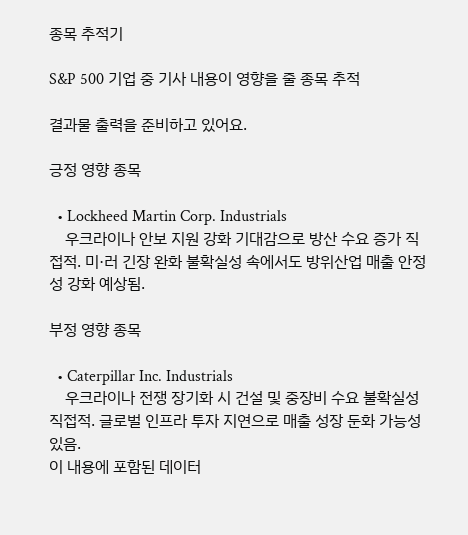종목 추적기

S&P 500 기업 중 기사 내용이 영향을 줄 종목 추적

결과물 출력을 준비하고 있어요.

긍정 영향 종목

  • Lockheed Martin Corp. Industrials
    우크라이나 안보 지원 강화 기대감으로 방산 수요 증가 직접적. 미·러 긴장 완화 불확실성 속에서도 방위산업 매출 안정성 강화 예상됨.

부정 영향 종목

  • Caterpillar Inc. Industrials
    우크라이나 전쟁 장기화 시 건설 및 중장비 수요 불확실성 직접적. 글로벌 인프라 투자 지연으로 매출 성장 둔화 가능성 있음.
이 내용에 포함된 데이터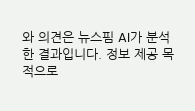와 의견은 뉴스핌 AI가 분석한 결과입니다. 정보 제공 목적으로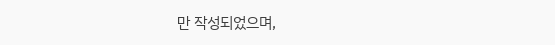만 작성되었으며,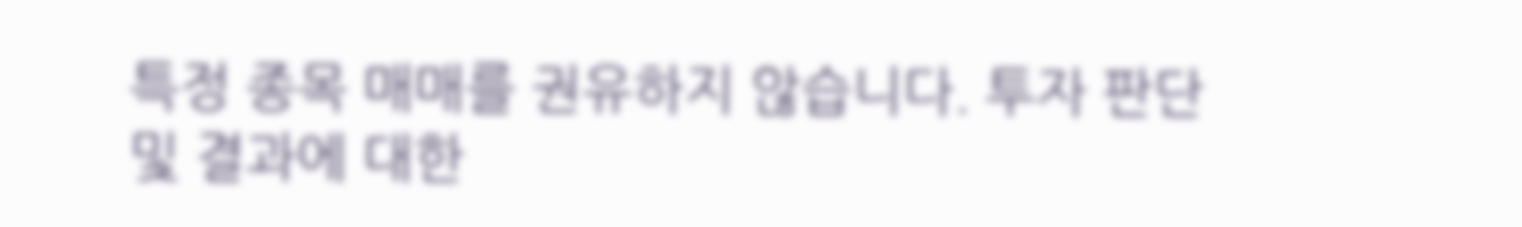특정 종목 매매를 권유하지 않습니다. 투자 판단 및 결과에 대한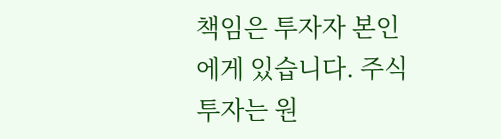책임은 투자자 본인에게 있습니다. 주식 투자는 원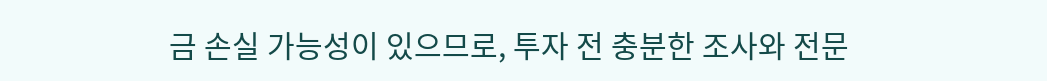금 손실 가능성이 있으므로, 투자 전 충분한 조사와 전문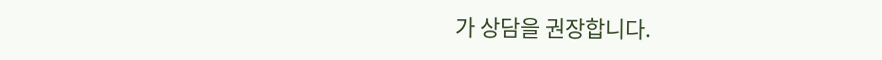가 상담을 권장합니다.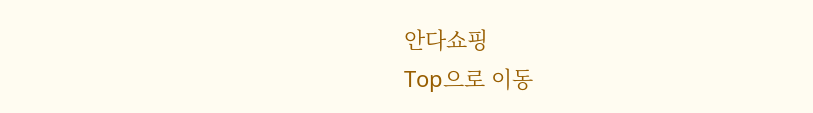안다쇼핑
Top으로 이동